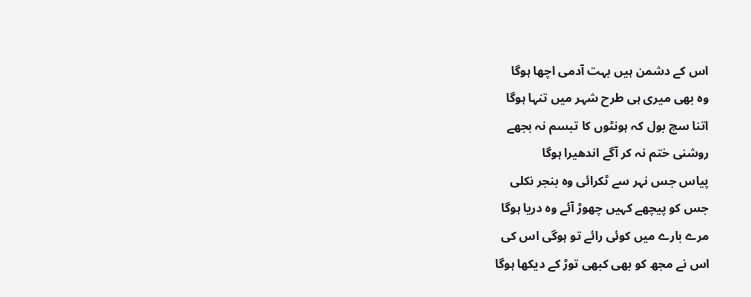اس کے دشمن ہیں بہت آدمی اچھا ہوگا
وہ بھی میری ہی طرح شہر میں تنہا ہوگا
اتنا سچ بول کہ ہونٹوں کا تبسم نہ بجھے
روشنی ختم نہ کر آگے اندھیرا ہوگا
پیاس جس نہر سے ٹکرائی وہ بنجر نکلی
جس کو پیچھے کہیں چھوڑ آئے وہ دریا ہوگا
مرے بارے میں کوئی رائے تو ہوگی اس کی
اس نے مجھ کو بھی کبھی توڑ کے دیکھا ہوگا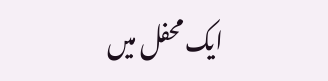ایک محفل میں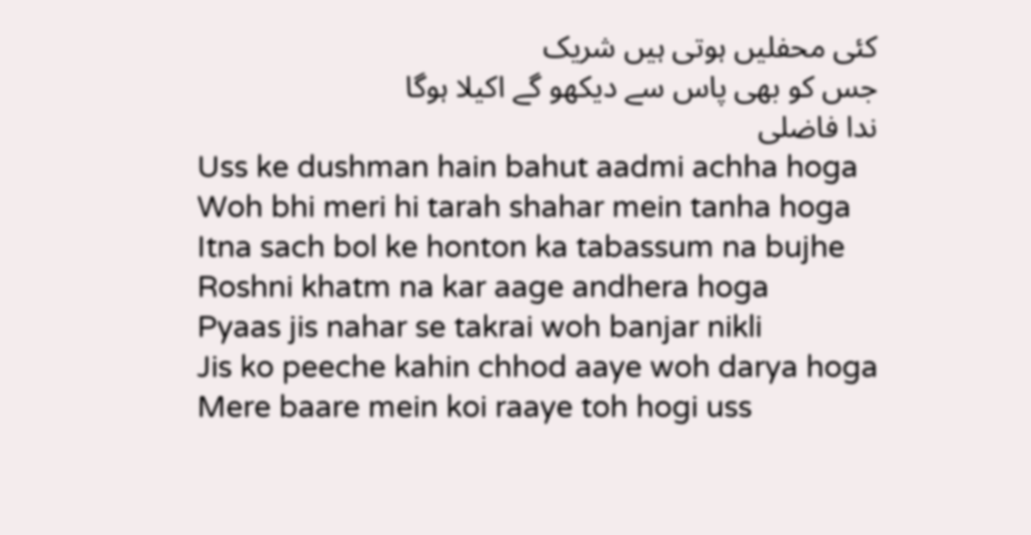کئی محفلیں ہوتی ہیں شریک
جس کو بھی پاس سے دیکھو گے اکیلا ہوگا
ندا فاضلی
Uss ke dushman hain bahut aadmi achha hoga
Woh bhi meri hi tarah shahar mein tanha hoga
Itna sach bol ke honton ka tabassum na bujhe
Roshni khatm na kar aage andhera hoga
Pyaas jis nahar se takrai woh banjar nikli
Jis ko peeche kahin chhod aaye woh darya hoga
Mere baare mein koi raaye toh hogi uss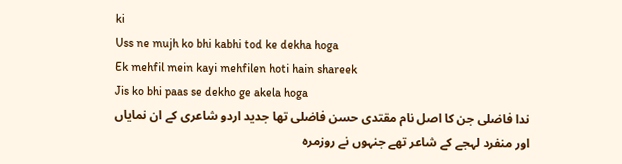ki
Uss ne mujh ko bhi kabhi tod ke dekha hoga
Ek mehfil mein kayi mehfilen hoti hain shareek
Jis ko bhi paas se dekho ge akela hoga
ندا فاضلی جن کا اصل نام مقتدی حسن فاضلی تھا جدید اردو شاعری کے ان نمایاں اور منفرد لہجے کے شاعر تھے جنہوں نے روزمرہ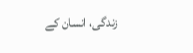زندگی، انسان کے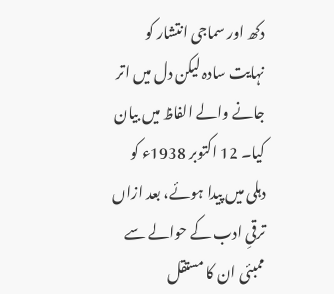دکھ اور سماجی انتشار کو نہایت سادہ لیکن دل میں اتر جانے والے الفاظ میں بیان کیا۔ 12 اکتوبر 1938ء کو دہلی میں پیدا ہوئے، بعد ازاں ترقیِ ادب کے حوالے سے ممبئی ان کا مستقل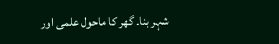شہر بنا۔ گھر کا ماحول علمی اور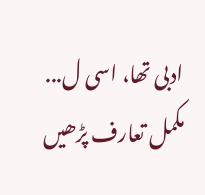ادبی تھا، اسی ل...
مکمل تعارف پڑھیں